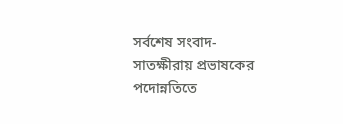সর্বশেষ সংবাদ-
সাতক্ষীরায় প্রভাষকের পদোন্নতিতে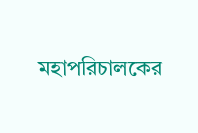মহাপরিচালকের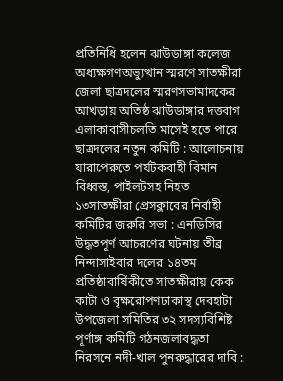প্রতিনিধি হলেন ঝাউডাঙ্গা কলেজ অধ্যক্ষগণঅভ্যুত্থান স্মরণে সাতক্ষীরা জেলা ছাত্রদলের স্মরণসভামাদকের আখড়ায় অতিষ্ঠ ঝাউডাঙ্গার দত্তবাগ এলাকাবাসীচলতি মাসেই হতে পারে ছাত্রদলের নতুন কমিটি : আলোচনায় যারাপেরুতে পর্যটকবাহী বিমান বিধ্বস্ত, পাইলটসহ নিহত ১৩সাতক্ষীরা প্রেসক্লাবের নির্বাহী কমিটির জরুরি সভা : এনডিসির উদ্ধতপূর্ণ আচরণের ঘটনায় তীব্র নিন্দাসাইবার দলের ১৪তম প্রতিষ্ঠাবার্ষিকীতে সাতক্ষীরায় কেক কাটা ও বৃক্ষরোপণঢাকাস্থ দেবহাটা উপজেলা সমিতির ৩২ সদস্যবিশিষ্ট পূর্ণাঙ্গ কমিটি গঠনজলাবদ্ধতা নিরসনে নদী-খাল পুনরুদ্ধারের দাবি :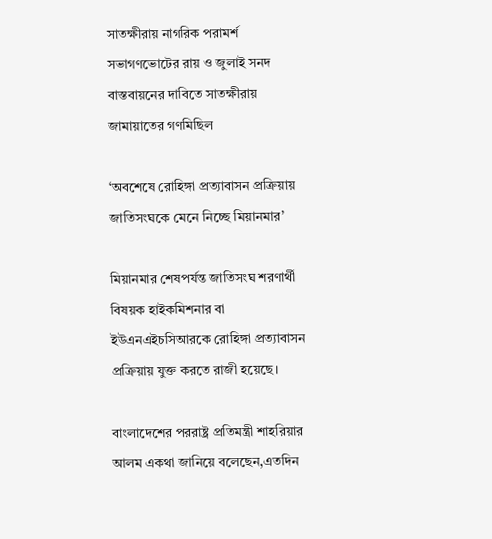সাতক্ষীরায় নাগরিক পরামর্শ সভাগণভোটের রায় ও জুলাই সনদ বাস্তবায়নের দাবিতে সাতক্ষীরায় জামায়াতের গণমিছিল

‘অবশেষে রোহিঙ্গা প্রত্যাবাসন প্রক্রিয়ায় জাতিসংঘকে মেনে নিচ্ছে মিয়ানমার’

মিয়ানমার শেষপর্যন্ত জাতিসংঘ শরণার্থী বিষয়ক হাইকমিশনার বা ইউএনএইচসিআরকে রোহিঙ্গা প্রত্যাবাসন প্রক্রিয়ায় যুক্ত করতে রাজী হয়েছে।

বাংলাদেশের পররাষ্ট্র প্রতিমন্ত্রী শাহরিয়ার আলম একথা জানিয়ে বলেছেন,এতদিন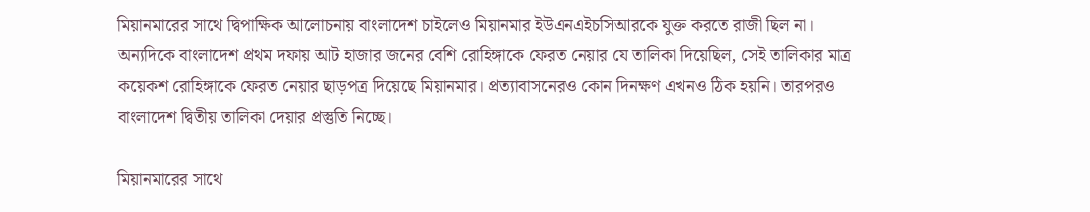মিয়ানমারের সাথে দ্বিপাক্ষিক আলোচনায় বাংলাদেশ চাইলেও মিয়ানমার ইউএনএইচসিআরকে যুক্ত করতে রাজী ছিল না। অন্যদিকে বাংলাদেশ প্রথম দফায় আট হাজার জনের বেশি রোহিঙ্গাকে ফেরত নেয়ার যে তালিকা দিয়েছিল, সেই তালিকার মাত্র কয়েকশ রোহিঙ্গাকে ফেরত নেয়ার ছাড়পত্র দিয়েছে মিয়ানমার। প্রত্যাবাসনেরও কোন দিনক্ষণ এখনও ঠিক হয়নি। তারপরও বাংলাদেশ দ্বিতীয় তালিকা দেয়ার প্রস্তুতি নিচ্ছে।

মিয়ানমারের সাথে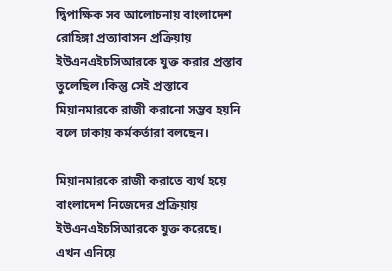দ্বিপাক্ষিক সব আলোচনায় বাংলাদেশ রোহিঙ্গা প্রত্যাবাসন প্রক্রিয়ায় ইউএনএইচসিআরকে যুক্ত করার প্রস্তাব তুলেছিল।কিন্তু সেই প্রস্তাবে মিয়ানমারকে রাজী করানো সম্ভব হয়নি বলে ঢাকায় কর্মকর্তারা বলছেন।

মিয়ানমারকে রাজী করাতে ব্যর্থ হয়ে বাংলাদেশ নিজেদের প্রক্রিয়ায় ইউএনএইচসিআরকে যুক্ত করেছে। এখন এনিয়ে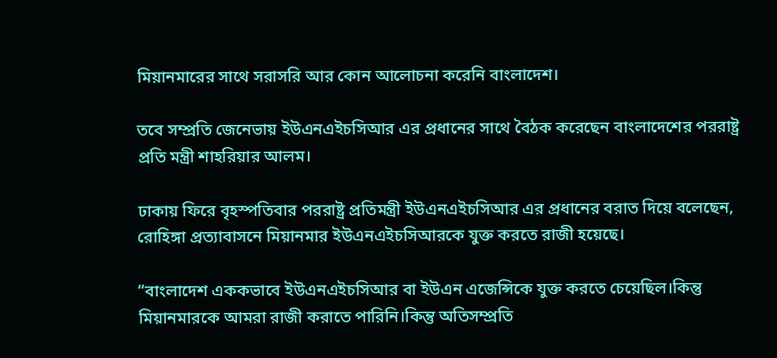মিয়ানমারের সাথে সরাসরি আর কোন আলোচনা করেনি বাংলাদেশ।

তবে সম্প্রতি জেনেভায় ইউএনএইচসিআর এর প্রধানের সাথে বৈঠক করেছেন বাংলাদেশের পররাষ্ট্র প্রতি মন্ত্রী শাহরিয়ার আলম।

ঢাকায় ফিরে বৃহস্পতিবার পররাষ্ট্র প্রতিমন্ত্রী ইউএনএইচসিআর এর প্রধানের বরাত দিয়ে বলেছেন, রোহিঙ্গা প্রত্যাবাসনে মিয়ানমার ইউএনএইচসিআরকে যুক্ত করতে রাজী হয়েছে।

“বাংলাদেশ এককভাবে ইউএনএইচসিআর বা ইউএন এজেন্সিকে যুক্ত করতে চেয়েছিল।কিন্তু মিয়ানমারকে আমরা রাজী করাতে পারিনি।কিন্তু অতিসম্প্রতি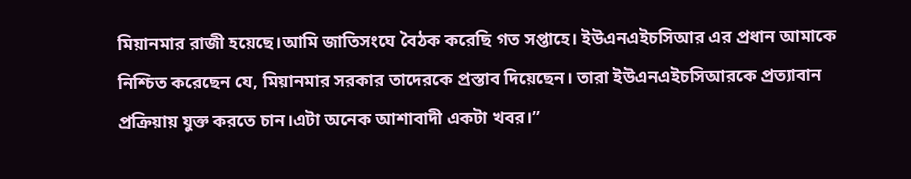মিয়ানমার রাজী হয়েছে।আমি জাতিসংঘে বৈঠক করেছি গত সপ্তাহে। ইউএনএইচসিআর এর প্রধান আমাকে নিশ্চিত করেছেন যে, মিয়ানমার সরকার তাদেরকে প্রস্তাব দিয়েছেন। তারা ইউএনএইচসিআরকে প্রত্যাবান প্রক্রিয়ায় যুক্ত করতে চান।এটা অনেক আশাবাদী একটা খবর।”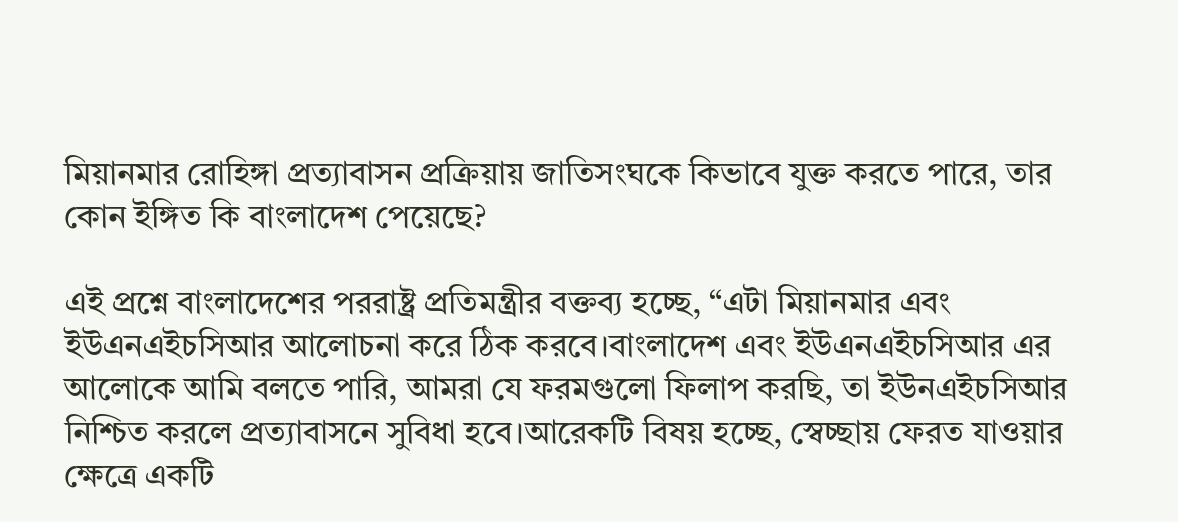মিয়ানমার রোহিঙ্গা প্রত্যাবাসন প্রক্রিয়ায় জাতিসংঘকে কিভাবে যুক্ত করতে পারে, তার কোন ইঙ্গিত কি বাংলাদেশ পেয়েছে?

এই প্রশ্নে বাংলাদেশের পররাষ্ট্র প্রতিমন্ত্রীর বক্তব্য হচ্ছে, “এটা মিয়ানমার এবং ইউএনএইচসিআর আলোচনা করে ঠিক করবে।বাংলাদেশ এবং ইউএনএইচসিআর এর আলোকে আমি বলতে পারি, আমরা যে ফরমগুলো ফিলাপ করছি, তা ইউনএইচসিআর নিশ্চিত করলে প্রত্যাবাসনে সুবিধা হবে।আরেকটি বিষয় হচ্ছে, স্বেচ্ছায় ফেরত যাওয়ার ক্ষেত্রে একটি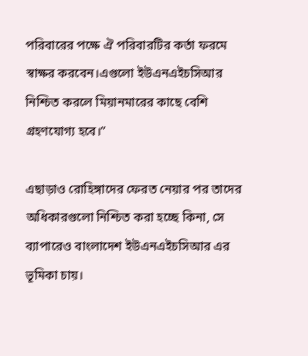পরিবারের পক্ষে ঐ পরিবারটির কর্তা ফরমে স্বাক্ষর করবেন।এগুলো ইউএনএইচসিআর নিশ্চিত করলে মিয়ানমারের কাছে বেশি গ্রহণযোগ্য হবে।”

এছাড়াও রোহিঙ্গাদের ফেরত নেয়ার পর তাদের অধিকারগুলো নিশ্চিত করা হচ্ছে কিনা, সে ব্যাপারেও বাংলাদেশ ইউএনএইচসিআর এর ভূমিকা চায়।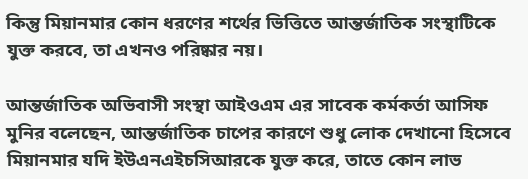কিন্তু মিয়ানমার কোন ধরণের শর্থের ভিত্তিতে আন্তর্জাতিক সংস্থাটিকে যুক্ত করবে, তা এখনও পরিষ্কার নয়।

আন্তর্জাতিক অভিবাসী সংস্থা আইওএম এর সাবেক কর্মকর্তা আসিফ মুনির বলেছেন, আন্তর্জাতিক চাপের কারণে শুধু লোক দেখানো হিসেবে মিয়ানমার যদি ইউএনএইচসিআরকে যুক্ত করে, তাতে কোন লাভ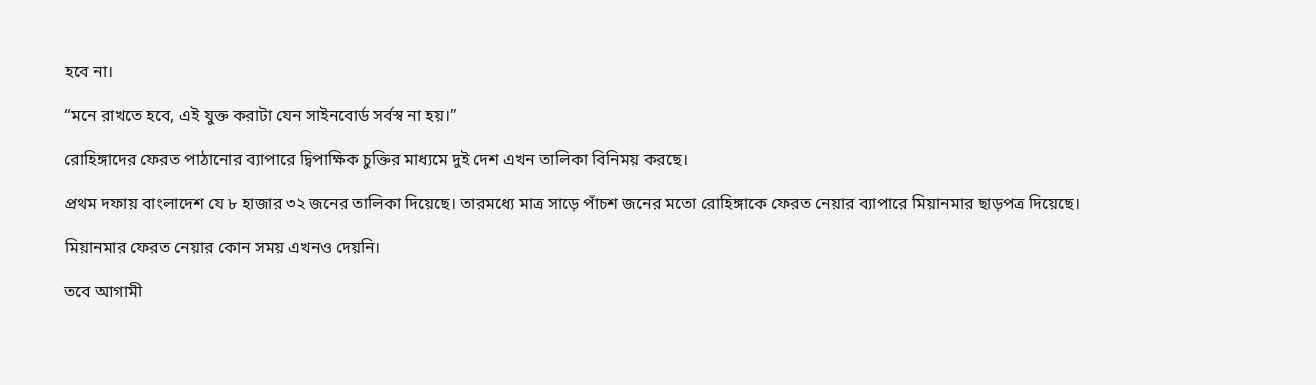হবে না।

“মনে রাখতে হবে, এই যুক্ত করাটা যেন সাইনবোর্ড সর্বস্ব না হয়।”

রোহিঙ্গাদের ফেরত পাঠানোর ব্যাপারে দ্বিপাক্ষিক চুক্তির মাধ্যমে দুই দেশ এখন তালিকা বিনিময় করছে।

প্রথম দফায় বাংলাদেশ যে ৮ হাজার ৩২ জনের তালিকা দিয়েছে। তারমধ্যে মাত্র সাড়ে পাঁচশ জনের মতো রোহিঙ্গাকে ফেরত নেয়ার ব্যাপারে মিয়ানমার ছাড়পত্র দিয়েছে।

মিয়ানমার ফেরত নেয়ার কোন সময় এখনও দেয়নি।

তবে আগামী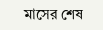মাসের শেষ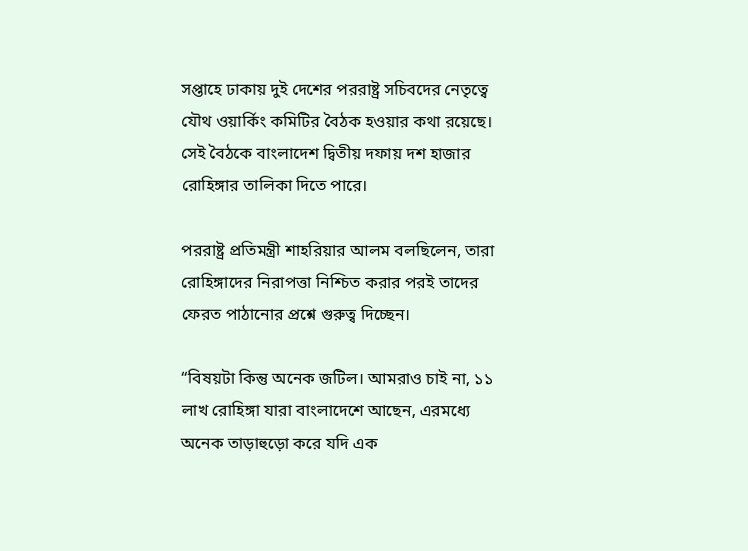সপ্তাহে ঢাকায় দুই দেশের পররাষ্ট্র সচিবদের নেতৃত্বে যৌথ ওয়ার্কিং কমিটির বৈঠক হওয়ার কথা রয়েছে। সেই বৈঠকে বাংলাদেশ দ্বিতীয় দফায় দশ হাজার রোহিঙ্গার তালিকা দিতে পারে।

পররাষ্ট্র প্রতিমন্ত্রী শাহরিয়ার আলম বলছিলেন, তারা রোহিঙ্গাদের নিরাপত্তা নিশ্চিত করার পরই তাদের ফেরত পাঠানোর প্রশ্নে গুরুত্ব দিচ্ছেন।

“বিষয়টা কিন্তু অনেক জটিল। আমরাও চাই না, ১১ লাখ রোহিঙ্গা যারা বাংলাদেশে আছেন, এরমধ্যে অনেক তাড়াহুড়ো করে যদি এক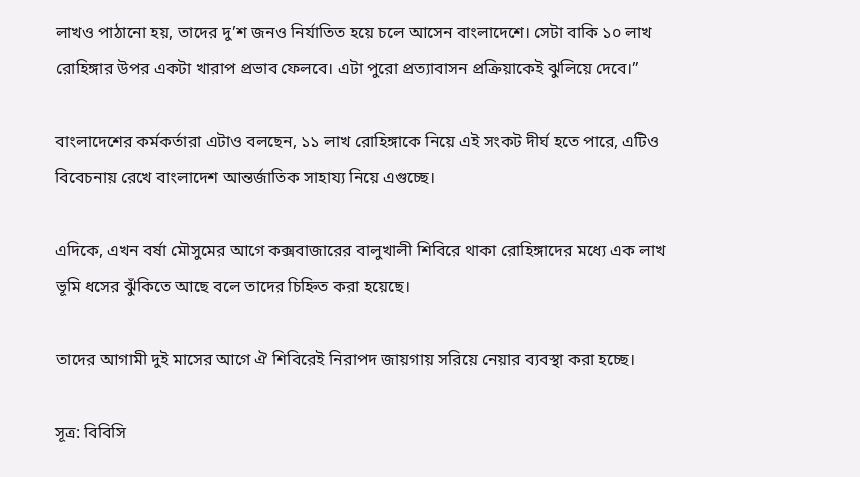লাখও পাঠানো হয়, তাদের দু’শ জনও নির্যাতিত হয়ে চলে আসেন বাংলাদেশে। সেটা বাকি ১০ লাখ রোহিঙ্গার উপর একটা খারাপ প্রভাব ফেলবে। এটা পুরো প্রত্যাবাসন প্রক্রিয়াকেই ঝুলিয়ে দেবে।”

বাংলাদেশের কর্মকর্তারা এটাও বলছেন, ১১ লাখ রোহিঙ্গাকে নিয়ে এই সংকট দীর্ঘ হতে পারে, এটিও বিবেচনায় রেখে বাংলাদেশ আন্তর্জাতিক সাহায্য নিয়ে এগুচ্ছে।

এদিকে, এখন বর্ষা মৌসুমের আগে কক্সবাজারের বালুখালী শিবিরে থাকা রোহিঙ্গাদের মধ্যে এক লাখ ভূমি ধসের ঝুঁকিতে আছে বলে তাদের চিহ্নিত করা হয়েছে।

তাদের আগামী দুই মাসের আগে ঐ শিবিরেই নিরাপদ জায়গায় সরিয়ে নেয়ার ব্যবস্থা করা হচ্ছে।

সূত্র: বিবিসি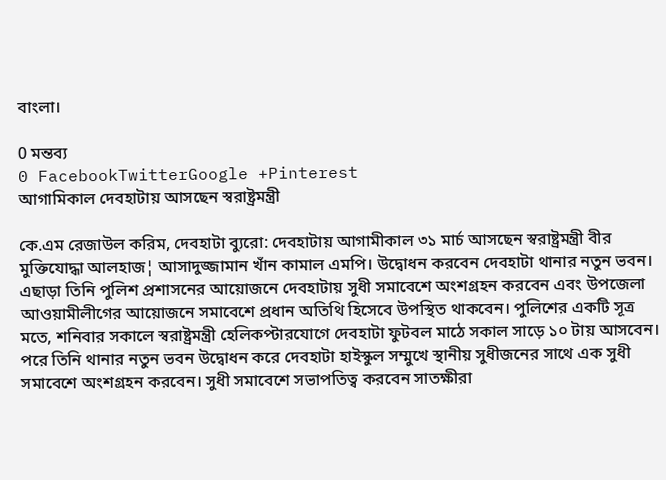বাংলা।

0 মন্তব্য
0 FacebookTwitterGoogle +Pinterest
আগামিকাল দেবহাটায় আসছেন স্বরাষ্ট্রমন্ত্রী

কে.এম রেজাউল করিম, দেবহাটা ব্যুরো: দেবহাটায় আগামীকাল ৩১ মার্চ আসছেন স্বরাষ্ট্রমন্ত্রী বীর মুক্তিযোদ্ধা আলহাজ¦ আসাদুজ্জামান খাঁন কামাল এমপি। উদ্বোধন করবেন দেবহাটা থানার নতুন ভবন। এছাড়া তিনি পুলিশ প্রশাসনের আয়োজনে দেবহাটায় সুধী সমাবেশে অংশগ্রহন করবেন এবং উপজেলা আওয়ামীলীগের আয়োজনে সমাবেশে প্রধান অতিথি হিসেবে উপস্থিত থাকবেন। পুলিশের একটি সূত্র মতে, শনিবার সকালে স্বরাষ্ট্রমন্ত্রী হেলিকপ্টারযোগে দেবহাটা ফুটবল মাঠে সকাল সাড়ে ১০ টায় আসবেন। পরে তিনি থানার নতুন ভবন উদ্বোধন করে দেবহাটা হাইস্কুল সম্মুখে স্থানীয় সুধীজনের সাথে এক সুধী সমাবেশে অংশগ্রহন করবেন। সুধী সমাবেশে সভাপতিত্ব করবেন সাতক্ষীরা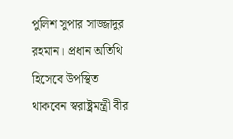পুলিশ সুপার সাজ্জাদুর রহমান। প্রধান অতিথি হিসেবে উপস্থিত থাকবেন স্বরাষ্ট্রমন্ত্রী বীর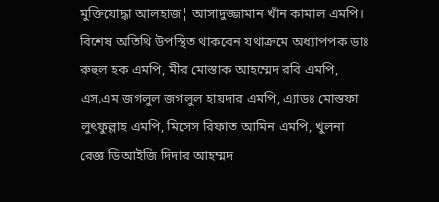মুক্তিযোদ্ধা আলহাজ¦ আসাদুজ্জামান খাঁন কামাল এমপি। বিশেষ অতিথি উপস্থিত থাকবেন যথাক্রমে অধ্যাপপক ডাঃ রুহুল হক এমপি, মীর মোস্তাক আহম্মেদ রবি এমপি, এস.এম জগলুল জগলুল হায়দার এমপি, এ্যাডঃ মোস্তফা লুৎফুল্লাহ এমপি, মিসেস রিফাত আমিন এমপি, খুলনা রেজ্ঞ ডিআইজি দিদার আহম্মদ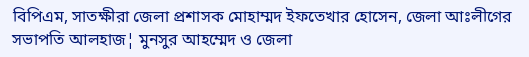বিপিএম, সাতক্ষীরা জেলা প্রশাসক মোহাম্মদ ইফতেখার হোসেন, জেলা আঃলীগের সভাপতি আলহাজ¦ মুনসুর আহম্মেদ ও জেলা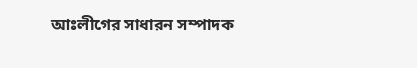আঃলীগের সাধারন সম্পাদক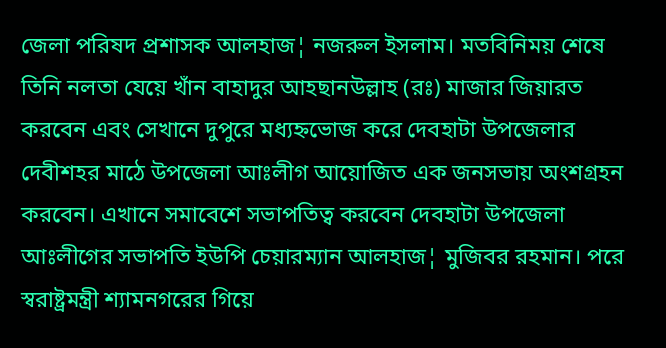জেলা পরিষদ প্রশাসক আলহাজ¦ নজরুল ইসলাম। মতবিনিময় শেষে তিনি নলতা যেয়ে খাঁন বাহাদুর আহছানউল্লাহ (রঃ) মাজার জিয়ারত করবেন এবং সেখানে দুপুরে মধ্যহ্নভোজ করে দেবহাটা উপজেলার দেবীশহর মাঠে উপজেলা আঃলীগ আয়োজিত এক জনসভায় অংশগ্রহন করবেন। এখানে সমাবেশে সভাপতিত্ব করবেন দেবহাটা উপজেলা আঃলীগের সভাপতি ইউপি চেয়ারম্যান আলহাজ¦ মুজিবর রহমান। পরে স্বরাষ্ট্রমন্ত্রী শ্যামনগরের গিয়ে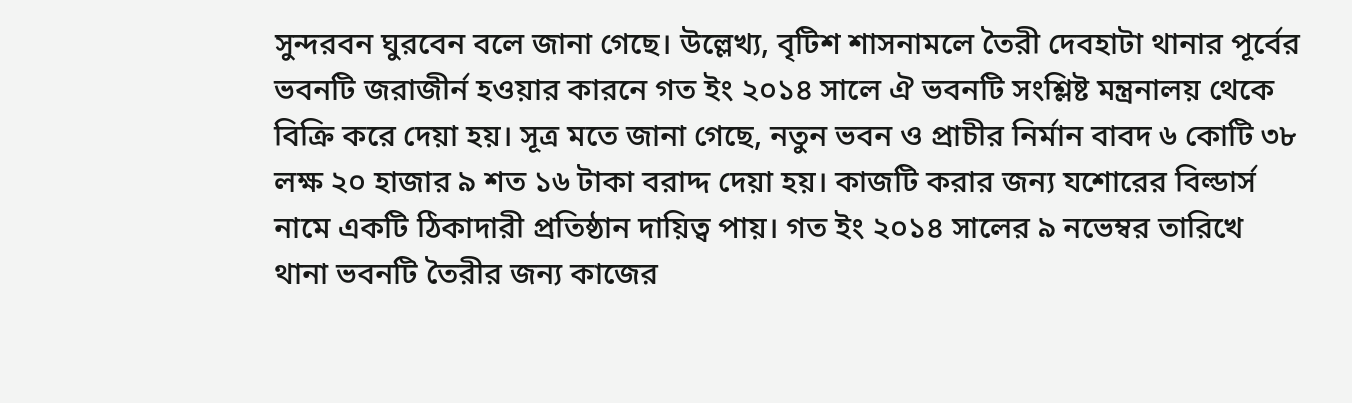সুন্দরবন ঘুরবেন বলে জানা গেছে। উল্লেখ্য, বৃটিশ শাসনামলে তৈরী দেবহাটা থানার পূর্বের ভবনটি জরাজীর্ন হওয়ার কারনে গত ইং ২০১৪ সালে ঐ ভবনটি সংশ্লিষ্ট মন্ত্রনালয় থেকে বিক্রি করে দেয়া হয়। সূত্র মতে জানা গেছে, নতুন ভবন ও প্রাচীর নির্মান বাবদ ৬ কোটি ৩৮ লক্ষ ২০ হাজার ৯ শত ১৬ টাকা বরাদ্দ দেয়া হয়। কাজটি করার জন্য যশোরের বিল্ডার্স নামে একটি ঠিকাদারী প্রতিষ্ঠান দায়িত্ব পায়। গত ইং ২০১৪ সালের ৯ নভেম্বর তারিখে থানা ভবনটি তৈরীর জন্য কাজের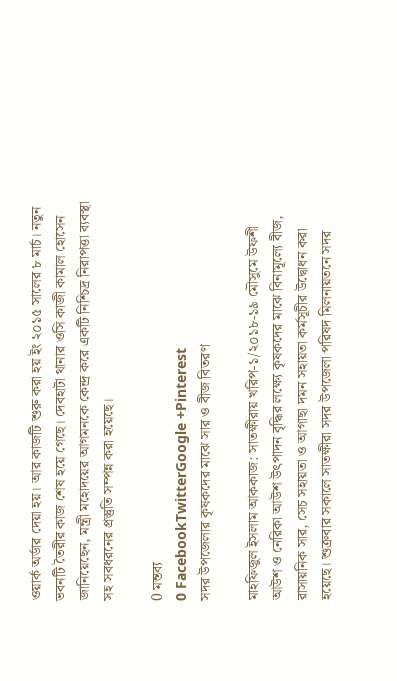ওয়ার্ক অর্ডার দেয়া হয়। আর কাজটি শুরু করা হয় ইং ২০১৫ সালের ৮ মার্চ। নতুন ভবনটি তৈরীর কাজ শেষ হয়ে গেছে। দেবহাটা থানার ওসি কাজী কামাল হোসেন জানিয়েছেন, মন্ত্রী মহোদয়ের আগমনকে কেন্দ্র করে একটি নিশ্চিদ্র নিরাপত্তা ব্যবস্থা সহ সবধরনের প্রস্তুতি সম্পন্ন করা হয়েছে।

0 মন্তব্য
0 FacebookTwitterGoogle +Pinterest
সদর উপজেলার কৃষকদের মাঝে সার ও বীজ বিতরণ

মাহফিজুল ইসলাম আককাজ: সাতক্ষীরায় খরিপ-১/২০১৮-১৯ মৌসুমে উফশী আউশ ও নেরিকা আউশ উৎপাদন বৃদ্ধির লক্ষ্যে কৃষকদের মাঝে বিনামূল্যে বীজ, রাসায়নিক সার, সেচ সহায়তা ও আগাছা দমন সহায়তা কর্মসূচীর উদ্বোধন করা হয়েছে। শুক্রবার সকালে সাতক্ষীরা সদর উপজেলা পরিষদ মিলনায়তনে সদর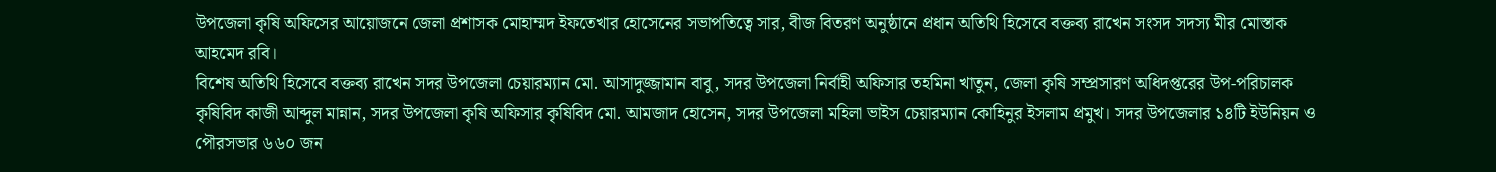উপজেলা কৃষি অফিসের আয়োজনে জেলা প্রশাসক মোহাম্মদ ইফতেখার হোসেনের সভাপতিত্বে সার, বীজ বিতরণ অনুষ্ঠানে প্রধান অতিথি হিসেবে বক্তব্য রাখেন সংসদ সদস্য মীর মোস্তাক আহমেদ রবি।
বিশেষ অতিথি হিসেবে বক্তব্য রাখেন সদর উপজেলা চেয়ারম্যান মো. আসাদুজ্জামান বাবু, সদর উপজেলা নির্বাহী অফিসার তহমিনা খাতুন, জেলা কৃষি সম্প্রসারণ অধিদপ্তরের উপ-পরিচালক কৃষিবিদ কাজী আব্দুল মান্নান, সদর উপজেলা কৃষি অফিসার কৃষিবিদ মো. আমজাদ হোসেন, সদর উপজেলা মহিলা ভাইস চেয়ারম্যান কোহিনুর ইসলাম প্রমুখ। সদর উপজেলার ১৪টি ইউনিয়ন ও পৌরসভার ৬৬০ জন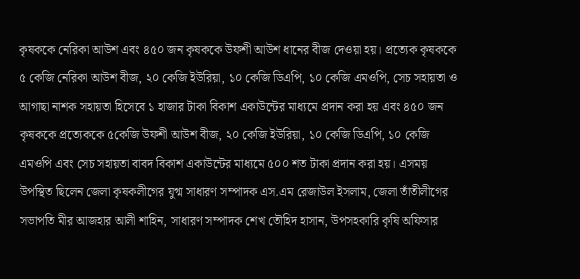কৃষককে নেরিকা আউশ এবং ৪৫০ জন কৃষককে উফশী আউশ ধানের বীজ দেওয়া হয়। প্রত্যেক কৃষককে ৫ কেজি নেরিকা আউশ বীজ, ২০ কেজি ইউরিয়া, ১০ কেজি ডিএপি, ১০ কেজি এমওপি, সেচ সহায়তা ও আগাছা নাশক সহায়তা হিসেবে ১ হাজার টাকা বিকাশ একাউন্টের মাধ্যমে প্রদান করা হয় এবং ৪৫০ জন কৃষককে প্রত্যেককে ৫কেজি উফশী আউশ বীজ, ২০ কেজি ইউরিয়া, ১০ কেজি ডিএপি, ১০ কেজি এমওপি এবং সেচ সহায়তা বাবদ বিকাশ একাউন্টের মাধ্যমে ৫০০ শত টাকা প্রদান করা হয়। এসময় উপস্থিত ছিলেন জেলা কৃষকলীগের যুগ্ম সাধারণ সম্পাদক এস.এম রেজাউল ইসলাম, জেলা তাঁতীলীগের সভাপতি মীর আজহার আলী শাহিন, সাধারণ সম্পাদক শেখ তৌহিদ হাসান, উপসহকারি কৃষি অফিসার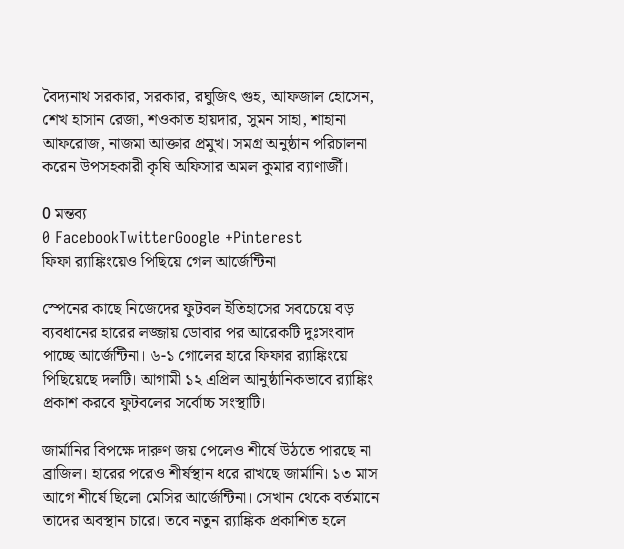বৈদ্যনাথ সরকার, সরকার, রঘুজিৎ গুহ, আফজাল হোসেন, শেখ হাসান রেজা, শওকাত হায়দার, সুমন সাহা, শাহানা আফরোজ, নাজমা আক্তার প্রমুখ। সমগ্র অনুষ্ঠান পরিচালনা করেন উপসহকারী কৃষি অফিসার অমল কুমার ব্যাণার্জী।

0 মন্তব্য
0 FacebookTwitterGoogle +Pinterest
ফিফা র‌্যাঙ্কিংয়েও পিছিয়ে গেল আর্জেন্টিনা

স্পেনের কাছে নিজেদের ফুটবল ইতিহাসের সবচেয়ে বড় ব্যবধানের হারের লজ্জায় ডোবার পর আরেকটি দুঃসংবাদ পাচ্ছে আর্জেন্টিনা। ৬-১ গোলের হারে ফিফার র‍্যাঙ্কিংয়ে পিছিয়েছে দলটি। আগামী ১২ এপ্রিল আনুষ্ঠানিকভাবে র‌্যাঙ্কিং প্রকাশ করবে ফুটবলের সর্বোচ্চ সংস্থাটি।

জার্মানির বিপক্ষে দারুণ জয় পেলেও শীর্ষে উঠতে পারছে না ব্রাজিল। হারের পরেও শীর্ষস্থান ধরে রাখছে জার্মানি। ১৩ মাস আগে শীর্ষে ছিলো মেসির আর্জেন্টিনা। সেখান থেকে বর্তমানে তাদের অবস্থান চারে। তবে নতুন র‍্যাঙ্কিক প্রকাশিত হলে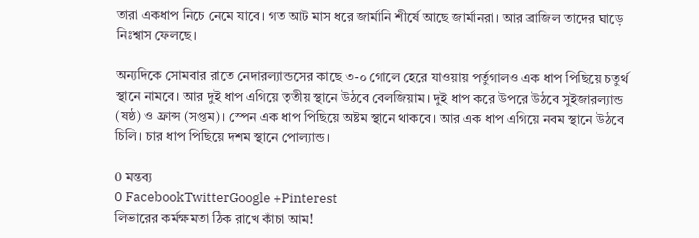তারা একধাপ নিচে নেমে যাবে। গত আট মাস ধরে জার্মানি শীর্ষে আছে জার্মানরা। আর ব্রাজিল তাদের ঘাড়ে নিঃশ্বাস ফেলছে।

অন্যদিকে সোমবার রাতে নেদারল্যান্ডসের কাছে ৩-০ গোলে হেরে যাওয়ায় পর্তুগালও এক ধাপ পিছিয়ে চতুর্থ স্থানে নামবে। আর দুই ধাপ এগিয়ে তৃতীয় স্থানে উঠবে বেলজিয়াম। দুই ধাপ করে উপরে উঠবে সুইজারল্যান্ড (ষষ্ঠ) ও ফ্রান্স (সপ্তম)। স্পেন এক ধাপ পিছিয়ে অষ্টম স্থানে থাকবে। আর এক ধাপ এগিয়ে নবম স্থানে উঠবে চিলি। চার ধাপ পিছিয়ে দশম স্থানে পোল্যান্ড।

0 মন্তব্য
0 FacebookTwitterGoogle +Pinterest
লিভারের কর্মক্ষমতা ঠিক রাখে কাঁচা আম!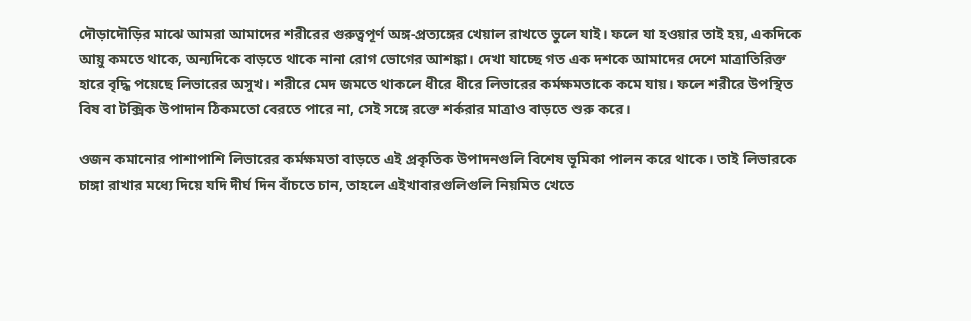দৌড়াদৌড়ির মাঝে আমরা আমাদের শরীরের গুরুত্বপূর্ণ অঙ্গ-প্রত্যঙ্গের খেয়াল রাখতে ভুলে যাই। ফলে যা হওয়ার তাই হয়, একদিকে আয়ু কমতে থাকে, অন্যদিকে বাড়তে থাকে নানা রোগ ভোগের আশঙ্কা। দেখা যাচ্ছে গত এক দশকে আমাদের দেশে মাত্রাতিরিক্ত হারে বৃদ্ধি পয়েছে লিভারের অসুখ। শরীরে মেদ জমতে থাকলে ধীরে ধীরে লিভারের কর্মক্ষমতাকে কমে যায়। ফলে শরীরে উপস্থিত বিষ বা টক্সিক উপাদান ঠিকমতো বেরতে পারে না, সেই সঙ্গে রক্তে শর্করার মাত্রাও বাড়তে শুরু করে।

ওজন কমানোর পাশাপাশি লিভারের কর্মক্ষমতা বাড়তে এই প্রকৃতিক উপাদনগুলি বিশেষ ভূমিকা পালন করে থাকে। তাই লিভারকে চাঙ্গা রাখার মধ্যে দিয়ে যদি দীর্ঘ দিন বাঁচতে চান, তাহলে এইখাবারগুলিগুলি নিয়মিত খেতে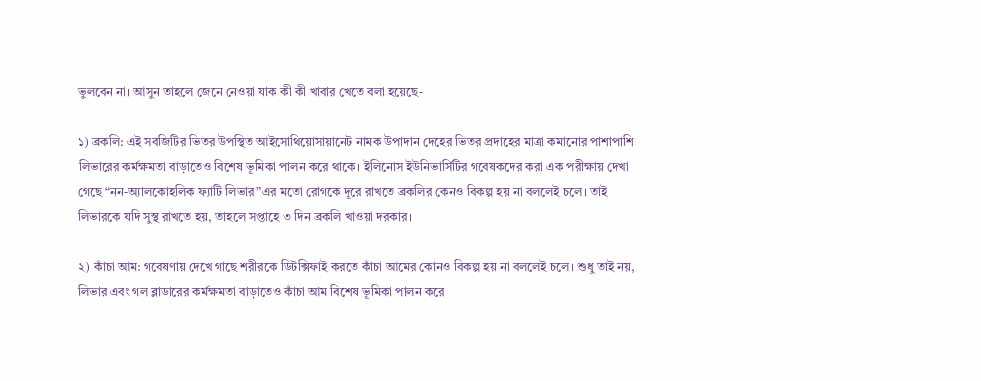ভুলবেন না। আসুন তাহলে জেনে নেওয়া যাক কী কী খাবার খেতে বলা হয়েছে-

১) ব্রকলি: এই সবজিটির ভিতর উপস্থিত আইসোথিয়োসায়ানেট নামক উপাদান দেহের ভিতর প্রদাহের মাত্রা কমানোর পাশাপাশি লিভারের কর্মক্ষমতা বাড়াতেও বিশেষ ভূমিকা পালন করে থাকে। ইলিনোস ইউনিভার্সিটির গবেষকদের করা এক পরীক্ষায় দেখা গেছে “নন-অ্যালকোহলিক ফ্যাটি লিভার”এর মতো রোগকে দূরে রাখতে ব্রকলির কেনও বিকল্প হয় না বললেই চলে। তাই লিভারকে যদি সুস্থ রাখতে হয়, তাহলে সপ্তাহে ৩ দিন ব্রকলি খাওয়া দরকার।

২) কাঁচা আম: গবেষণায় দেখে গাছে শরীরকে ডিটক্সিফাই করতে কাঁচা আমের কোনও বিকল্প হয় না বললেই চলে। শুধু তাই নয়, লিভার এবং গল ব্লাডারের কর্মক্ষমতা বাড়াতেও কাঁচা আম বিশেষ ভূমিকা পালন করে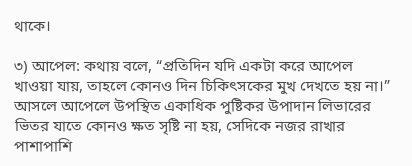থাকে।

৩) আপেল: কথায় বলে, “প্রতিদিন যদি একটা করে আপেল খাওয়া যায়, তাহলে কোনও দিন চিকিৎসকের মুখ দেখতে হয় না।” আসলে আপেলে উপস্থিত একাধিক পুষ্টিকর উপাদান লিভারের ভিতর যাতে কোনও ক্ষত সৃষ্টি না হয়, সেদিকে নজর রাখার পাশাপাশি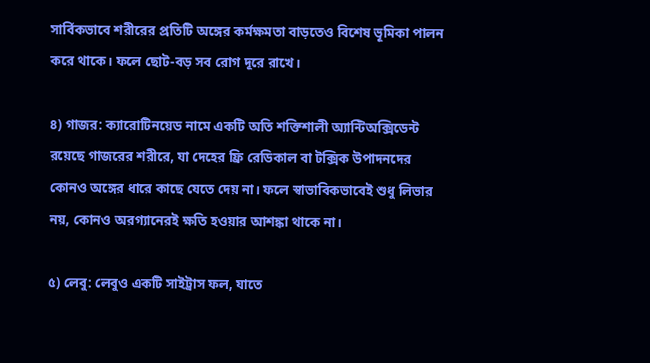সার্বিকভাবে শরীরের প্রতিটি অঙ্গের কর্মক্ষমতা বাড়তেও বিশেষ ভূমিকা পালন করে থাকে। ফলে ছোট-বড় সব রোগ দূরে রাখে।

৪) গাজর: ক্যারোটিনয়েড নামে একটি অতি শক্তিশালী অ্যান্টিঅক্সিডেন্ট রয়েছে গাজরের শরীরে, যা দেহের ফ্রি রেডিকাল বা টক্সিক উপাদনদের কোনও অঙ্গের ধারে কাছে যেতে দেয় না। ফলে স্বাভাবিকভাবেই শুধু লিভার নয়, কোনও অরগ্যানেরই ক্ষতি হওয়ার আশঙ্কা থাকে না।

৫) লেবু: লেবুও একটি সাইট্রাস ফল, যাতে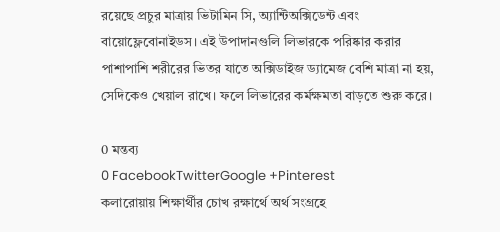রয়েছে প্রচুর মাত্রায় ভিটামিন সি, অ্যান্টিঅক্সিডেন্ট এবং বায়োফ্লেবোনাইডস। এই উপাদানগুলি লিভারকে পরিষ্কার করার পাশাপাশি শরীরের ভিতর যাতে অক্সিডাইজ ড্যামেজ বেশি মাত্রা না হয়, সেদিকেও খেয়াল রাখে। ফলে লিভারের কর্মক্ষমতা বাড়তে শুরু করে।

0 মন্তব্য
0 FacebookTwitterGoogle +Pinterest
কলারোয়ায় শিক্ষার্থীর চোখ রক্ষার্থে অর্থ সংগ্রহে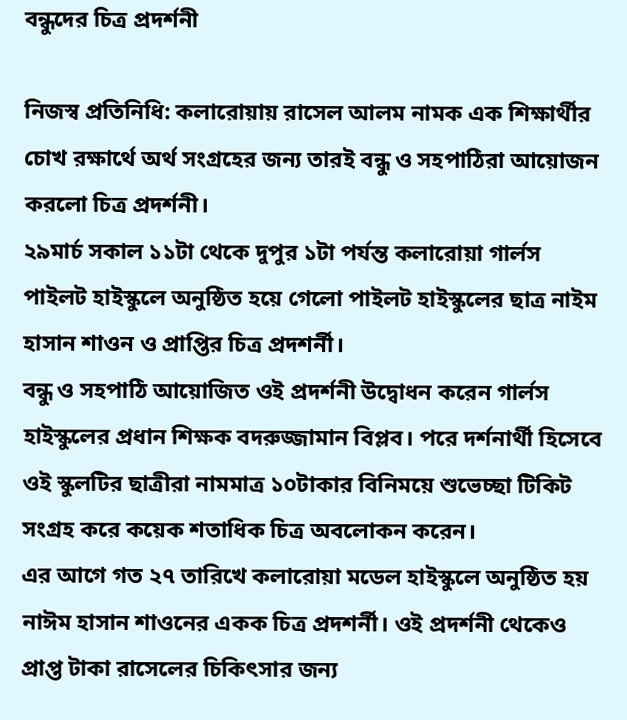বন্ধুদের চিত্র প্রদর্শনী

নিজস্ব প্রতিনিধি: কলারোয়ায় রাসেল আলম নামক এক শিক্ষার্থীর চোখ রক্ষার্থে অর্থ সংগ্রহের জন্য তারই বন্ধু ও সহপাঠিরা আয়োজন করলো চিত্র প্রদর্শনী।
২৯মার্চ সকাল ১১টা থেকে দুপুর ১টা পর্যন্ত কলারোয়া গার্লস পাইলট হাইস্কুলে অনুষ্ঠিত হয়ে গেলো পাইলট হাইস্কুলের ছাত্র নাইম হাসান শাওন ও প্রাপ্তির চিত্র প্রদশর্নী।
বন্ধু ও সহপাঠি আয়োজিত ওই প্রদর্শনী উদ্বোধন করেন গার্লস হাইস্কুলের প্রধান শিক্ষক বদরুজ্জামান বিপ্লব। পরে দর্শনার্থী হিসেবে ওই স্কুলটির ছাত্রীরা নামমাত্র ১০টাকার বিনিময়ে শুভেচ্ছা টিকিট সংগ্রহ করে কয়েক শতাধিক চিত্র অবলোকন করেন।
এর আগে গত ২৭ তারিখে কলারোয়া মডেল হাইস্কুলে অনুষ্ঠিত হয় নাঈম হাসান শাওনের একক চিত্র প্রদশর্নী। ওই প্রদর্শনী থেকেও প্রাপ্ত টাকা রাসেলের চিকিৎসার জন্য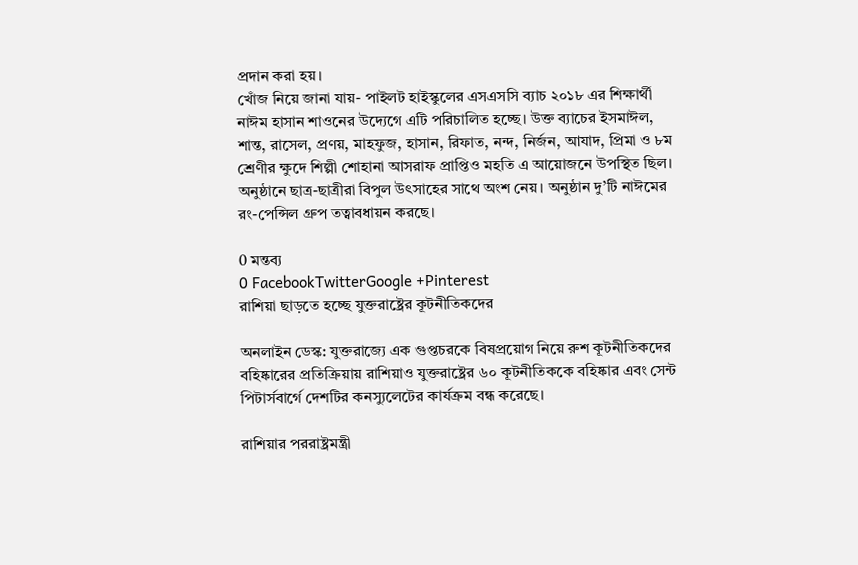প্রদান করা হয়।
খোঁজ নিয়ে জানা যায়- পাইলট হাইস্কুলের এসএসসি ব্যাচ ২০১৮ এর শিক্ষার্থী নাঈম হাসান শাওনের উদ্যেগে এটি পরিচালিত হচ্ছে। উক্ত ব্যাচের ইসমাঈল, শান্ত, রাসেল, প্রণয়, মাহফুজ, হাসান, রিফাত, নন্দ, নির্জন, আযাদ, প্রিমা ও ৮ম শ্রেণীর ক্ষুদে শিল্পী শোহানা আসরাফ প্রাপ্তিও মহতি এ আয়োজনে উপস্থিত ছিল।
অনুষ্ঠানে ছাত্র-ছাত্রীরা বিপুল উৎসাহের সাথে অংশ নেয়। অনুষ্ঠান দু’টি নাঈমের রং-পেন্সিল গ্রুপ তত্বাবধায়ন করছে।

0 মন্তব্য
0 FacebookTwitterGoogle +Pinterest
রাশিয়া ছাড়তে হচ্ছে যুক্তরাষ্ট্রের কূটনীতিকদের

অনলাইন ডেস্ক: যুক্তরাজ্যে এক গুপ্তচরকে বিষপ্রয়োগ নিয়ে রুশ কূটনীতিকদের বহিষ্কারের প্রতিক্রিয়ায় রাশিয়াও যুক্তরাষ্ট্রের ৬০ কূটনীতিককে বহিষ্কার এবং সেন্ট পিটার্সবার্গে দেশটির কনস্যুলেটের কার্যক্রম বন্ধ করেছে।

রাশিয়ার পররাষ্ট্রমন্ত্রী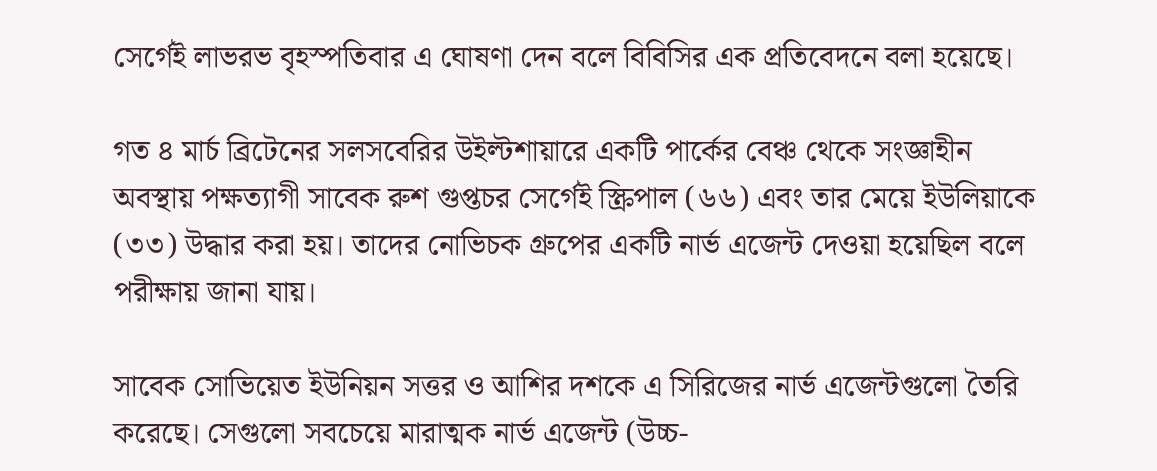সের্গেই লাভরভ বৃহস্পতিবার এ ঘোষণা দেন বলে বিবিসির এক প্রতিবেদনে বলা হয়েছে।

গত ৪ মার্চ ব্রিটেনের সলসবেরির উইল্টশায়ারে একটি পার্কের বেঞ্চ থেকে সংজ্ঞাহীন অবস্থায় পক্ষত্যাগী সাবেক রুশ গুপ্তচর সের্গেই স্ক্রিপাল (৬৬) এবং তার মেয়ে ইউলিয়াকে (৩৩) উদ্ধার করা হয়। তাদের নোভিচক গ্রুপের একটি নার্ভ এজেন্ট দেওয়া হয়েছিল বলে পরীক্ষায় জানা যায়।

সাবেক সোভিয়েত ইউনিয়ন সত্তর ও আশির দশকে এ সিরিজের নার্ভ এজেন্টগুলো তৈরি করেছে। সেগুলো সবচেয়ে মারাত্মক নার্ভ এজেন্ট (উচ্চ-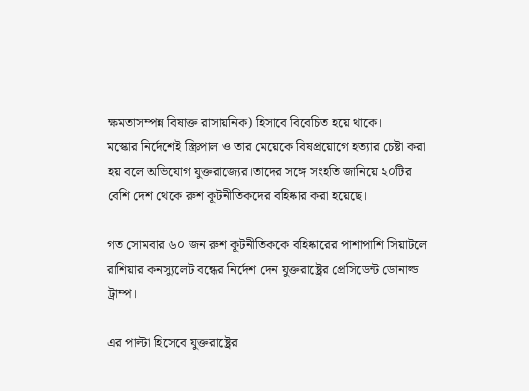ক্ষমতাসম্পন্ন বিষাক্ত রাসায়নিক) হিসাবে বিবেচিত হয়ে থাকে।
মস্কোর নির্দেশেই স্ক্রিপাল ও তার মেয়েকে বিষপ্রয়োগে হত্যার চেষ্টা করা হয় বলে অভিযোগ যুক্তরাজ্যের।তাদের সঙ্গে সংহতি জানিয়ে ২০টির বেশি দেশ থেকে রুশ কূটনীতিকদের বহিষ্কার করা হয়েছে।

গত সোমবার ৬০ জন রুশ কূটনীতিককে বহিষ্কারের পাশাপাশি সিয়াটলে রাশিয়ার কনস্যুলেট বন্ধের নির্দেশ দেন যুক্তরাষ্ট্রের প্রেসিডেন্ট ডোনাল্ড ট্রাম্প।

এর পাল্টা হিসেবে যুক্তরাষ্ট্রের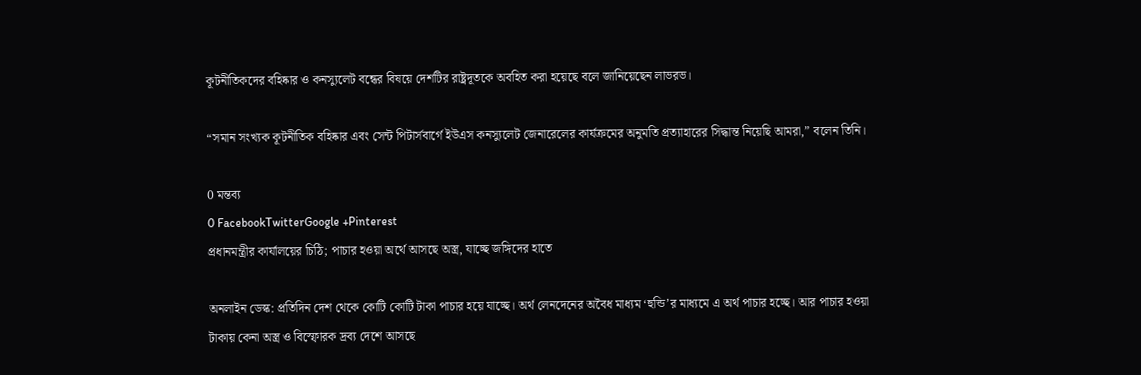কূটনীতিকদের বহিষ্কার ও কনস্যুলেট বন্ধের বিষয়ে দেশটির রাষ্ট্রদূতকে অবহিত করা হয়েছে বলে জানিয়েছেন লাভরভ।

“সমান সংখ্যক কূটনীতিক বহিষ্কার এবং সেন্ট পিটার্সবার্গে ইউএস কনস্যুলেট জেনারেলের কার্যক্রমের অনুমতি প্রত্যাহারের সিদ্ধান্ত নিয়েছি আমরা,” বলেন তিনি।

0 মন্তব্য
0 FacebookTwitterGoogle +Pinterest
প্রধানমন্ত্রীর কার্যালয়ের চিঠি; পাচার হওয়া অর্থে আসছে অস্ত্র, যাচ্ছে জঙ্গিদের হাতে

অনলাইন ডেস্ক: প্রতিদিন দেশ থেকে কোটি কোটি টাকা পাচার হয়ে যাচ্ছে। অর্থ লেনদেনের অবৈধ মাধ্যম ‘হুন্ডি’র মাধ্যমে এ অর্থ পাচার হচ্ছে। আর পাচার হওয়া টাকায় কেনা অস্ত্র ও বিস্ফোরক দ্রব্য দেশে আসছে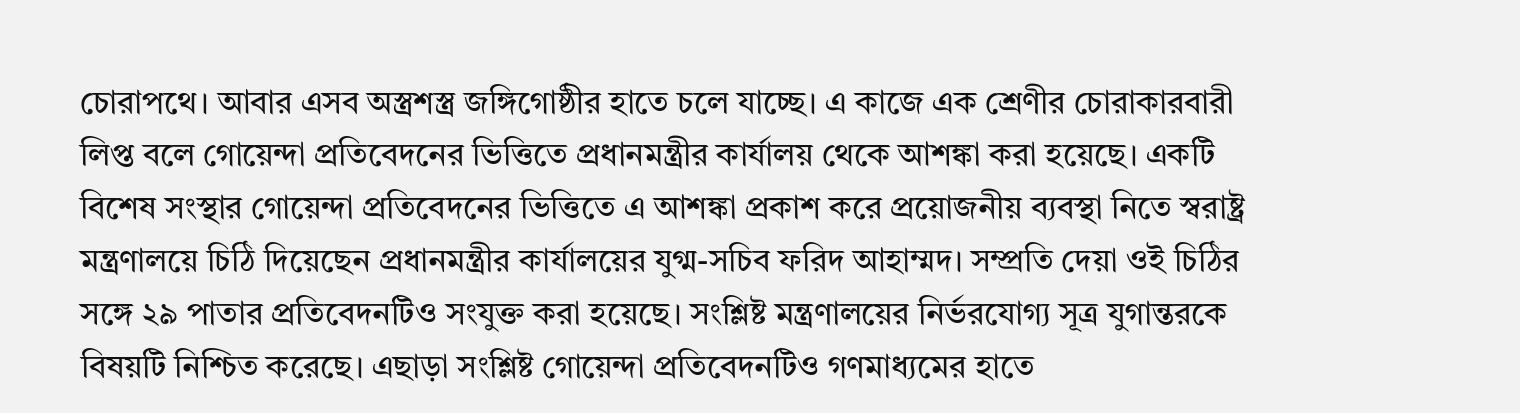চোরাপথে। আবার এসব অস্ত্রশস্ত্র জঙ্গিগোষ্ঠীর হাতে চলে যাচ্ছে। এ কাজে এক শ্রেণীর চোরাকারবারী লিপ্ত বলে গোয়েন্দা প্রতিবেদনের ভিত্তিতে প্রধানমন্ত্রীর কার্যালয় থেকে আশঙ্কা করা হয়েছে। একটি বিশেষ সংস্থার গোয়েন্দা প্রতিবেদনের ভিত্তিতে এ আশঙ্কা প্রকাশ করে প্রয়োজনীয় ব্যবস্থা নিতে স্বরাষ্ট্র মন্ত্রণালয়ে চিঠি দিয়েছেন প্রধানমন্ত্রীর কার্যালয়ের যুগ্ম-সচিব ফরিদ আহাম্মদ। সম্প্রতি দেয়া ওই চিঠির সঙ্গে ২৯ পাতার প্রতিবেদনটিও সংযুক্ত করা হয়েছে। সংশ্লিষ্ট মন্ত্রণালয়ের নির্ভরযোগ্য সূত্র যুগান্তরকে বিষয়টি নিশ্চিত করেছে। এছাড়া সংশ্লিষ্ট গোয়েন্দা প্রতিবেদনটিও গণমাধ্যমের হাতে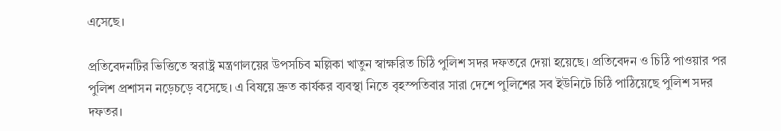এসেছে।

প্রতিবেদনটির ভিত্তিতে স্বরাষ্ট্র মন্ত্রণালয়ের উপসচিব মল্লিকা খাতুন স্বাক্ষরিত চিঠি পুলিশ সদর দফতরে দেয়া হয়েছে। প্রতিবেদন ও চিঠি পাওয়ার পর পুলিশ প্রশাসন নড়েচড়ে বসেছে। এ বিষয়ে দ্রুত কার্যকর ব্যবস্থা নিতে বৃহস্পতিবার সারা দেশে পুলিশের সব ইউনিটে চিঠি পাঠিয়েছে পুলিশ সদর দফতর।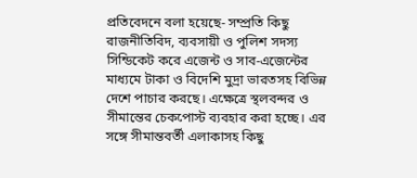প্রতিবেদনে বলা হয়েছে- সম্প্রতি কিছু রাজনীতিবিদ, ব্যবসায়ী ও পুলিশ সদস্য সিন্ডিকেট করে এজেন্ট ও সাব-এজেন্টের মাধ্যমে টাকা ও বিদেশি মুদ্রা ভারতসহ বিভিন্ন দেশে পাচার করছে। এক্ষেত্রে স্থলবন্দর ও সীমান্তের চেকপোস্ট ব্যবহার করা হচ্ছে। এর সঙ্গে সীমান্তবর্তী এলাকাসহ কিছু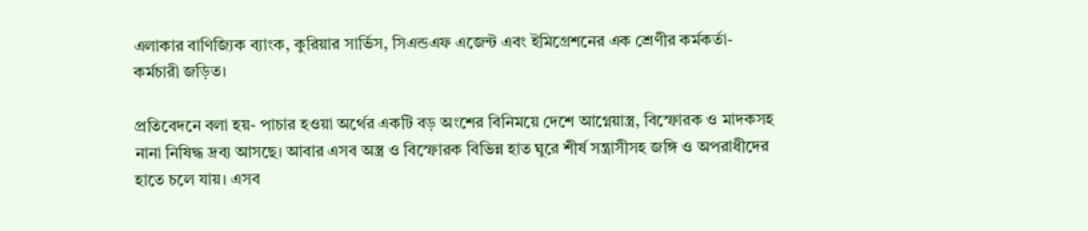এলাকার বাণিজ্যিক ব্যাংক, কুরিয়ার সার্ভিস, সিএন্ডএফ এজেন্ট এবং ইমিগ্রেশনের এক শ্রেণীর কর্মকর্তা-কর্মচারী জড়িত।

প্রতিবেদনে বলা হয়- পাচার হওয়া অর্থের একটি বড় অংশের বিনিময়ে দেশে আগ্নেয়াস্ত্র, বিস্ফোরক ও মাদকসহ নানা নিষিদ্ধ দ্রব্য আসছে। আবার এসব অস্ত্র ও বিস্ফোরক বিভিন্ন হাত ঘুরে শীর্ষ সন্ত্রাসীসহ জঙ্গি ও অপরাধীদের হাতে চলে যায়। এসব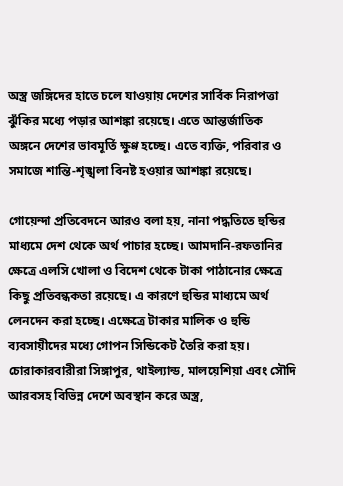অস্ত্র জঙ্গিদের হাতে চলে যাওয়ায় দেশের সার্বিক নিরাপত্তা ঝুঁকির মধ্যে পড়ার আশঙ্কা রয়েছে। এতে আন্তর্জাতিক অঙ্গনে দেশের ভাবমূর্তি ক্ষুণ্ণ হচ্ছে। এতে ব্যক্তি, পরিবার ও সমাজে শান্তি-শৃঙ্খলা বিনষ্ট হওয়ার আশঙ্কা রয়েছে।

গোয়েন্দা প্রতিবেদনে আরও বলা হয়, নানা পদ্ধতিতে হুন্ডির মাধ্যমে দেশ থেকে অর্থ পাচার হচ্ছে। আমদানি-রফতানির ক্ষেত্রে এলসি খোলা ও বিদেশ থেকে টাকা পাঠানোর ক্ষেত্রে কিছু প্রতিবন্ধকতা রয়েছে। এ কারণে হুন্ডির মাধ্যমে অর্থ লেনদেন করা হচ্ছে। এক্ষেত্রে টাকার মালিক ও হুন্ডি ব্যবসায়ীদের মধ্যে গোপন সিন্ডিকেট তৈরি করা হয়। চোরাকারবারীরা সিঙ্গাপুর, থাইল্যান্ড, মালয়েশিয়া এবং সৌদি আরবসহ বিভিন্ন দেশে অবস্থান করে অস্ত্র,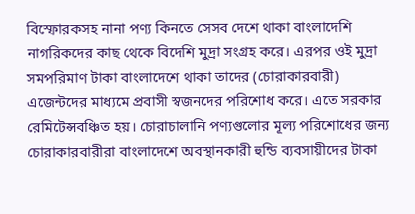বিস্ফোরকসহ নানা পণ্য কিনতে সেসব দেশে থাকা বাংলাদেশি নাগরিকদের কাছ থেকে বিদেশি মুদ্রা সংগ্রহ করে। এরপর ওই মুদ্রা সমপরিমাণ টাকা বাংলাদেশে থাকা তাদের (চোরাকারবারী) এজেন্টদের মাধ্যমে প্রবাসী স্বজনদের পরিশোধ করে। এতে সরকার রেমিটেন্সবঞ্চিত হয়। চোরাচালানি পণ্যগুলোর মূল্য পরিশোধের জন্য চোরাকারবারীরা বাংলাদেশে অবস্থানকারী হুন্ডি ব্যবসায়ীদের টাকা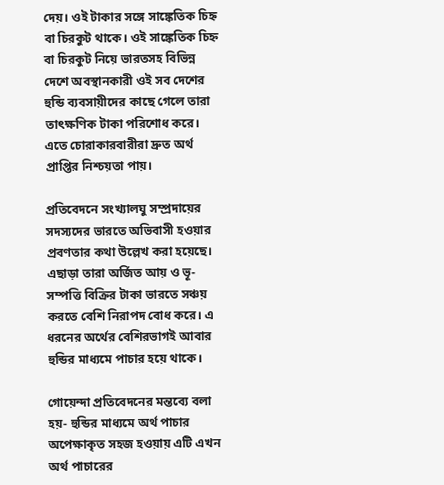দেয়। ওই টাকার সঙ্গে সাঙ্কেতিক চিহ্ন বা চিরকুট থাকে। ওই সাঙ্কেতিক চিহ্ন বা চিরকুট নিয়ে ভারতসহ বিভিন্ন দেশে অবস্থানকারী ওই সব দেশের হুন্ডি ব্যবসায়ীদের কাছে গেলে তারা তাৎক্ষণিক টাকা পরিশোধ করে। এতে চোরাকারবারীরা দ্রুত অর্থ প্রাপ্তির নিশ্চয়তা পায়।

প্রতিবেদনে সংখ্যালঘু সম্প্রদায়ের সদস্যদের ভারতে অভিবাসী হওয়ার প্রবণতার কথা উল্লেখ করা হয়েছে। এছাড়া তারা অর্জিত আয় ও ভূ-সম্পত্তি বিক্রির টাকা ভারতে সঞ্চয় করতে বেশি নিরাপদ বোধ করে। এ ধরনের অর্থের বেশিরভাগই আবার হুন্ডির মাধ্যমে পাচার হয়ে থাকে।

গোয়েন্দা প্রতিবেদনের মন্তব্যে বলা হয়- হুন্ডির মাধ্যমে অর্থ পাচার অপেক্ষাকৃত সহজ হওয়ায় এটি এখন অর্থ পাচারের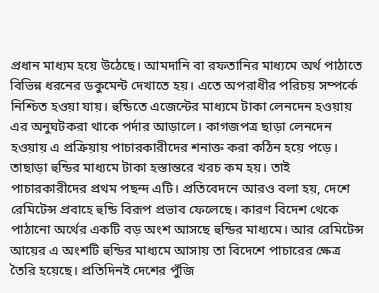প্রধান মাধ্যম হয়ে উঠেছে। আমদানি বা রফতানির মাধ্যমে অর্থ পাঠাতে বিভিন্ন ধরনের ডকুমেন্ট দেখাতে হয়। এতে অপরাধীর পরিচয় সম্পর্কে নিশ্চিত হওয়া যায়। হুন্ডিতে এজেন্টের মাধ্যমে টাকা লেনদেন হওয়ায় এর অনুঘটকরা থাকে পর্দার আড়ালে। কাগজপত্র ছাড়া লেনদেন হওয়ায় এ প্রক্রিয়ায় পাচারকারীদের শনাক্ত করা কঠিন হয়ে পড়ে। তাছাড়া হুন্ডির মাধ্যমে টাকা হস্তান্তরে খরচ কম হয়। তাই পাচারকারীদের প্রথম পছন্দ এটি। প্রতিবেদনে আরও বলা হয়, দেশে রেমিটেন্স প্রবাহে হুন্ডি বিরূপ প্রভাব ফেলেছে। কারণ বিদেশ থেকে পাঠানো অর্থের একটি বড় অংশ আসছে হুন্ডির মাধ্যমে। আর রেমিটেন্স আয়ের এ অংশটি হুন্ডির মাধ্যমে আসায় তা বিদেশে পাচারের ক্ষেত্র তৈরি হয়েছে। প্রতিদিনই দেশের পুঁজি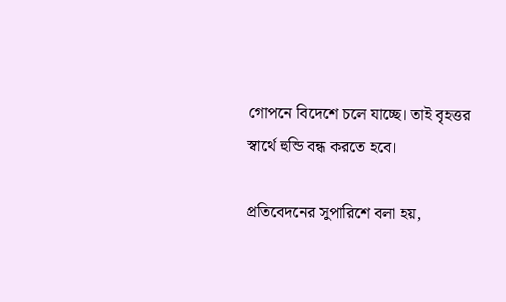গোপনে বিদেশে চলে যাচ্ছে। তাই বৃহত্তর স্বার্থে হুন্ডি বন্ধ করতে হবে।

প্রতিবেদনের সুপারিশে বলা হয়,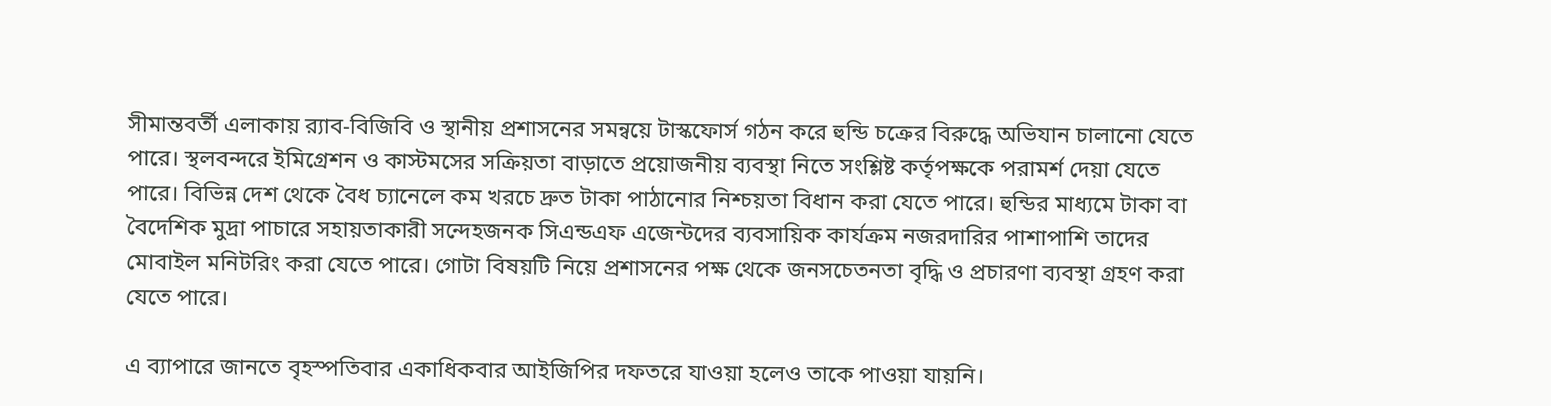সীমান্তবর্তী এলাকায় র‌্যাব-বিজিবি ও স্থানীয় প্রশাসনের সমন্বয়ে টাস্কফোর্স গঠন করে হুন্ডি চক্রের বিরুদ্ধে অভিযান চালানো যেতে পারে। স্থলবন্দরে ইমিগ্রেশন ও কাস্টমসের সক্রিয়তা বাড়াতে প্রয়োজনীয় ব্যবস্থা নিতে সংশ্লিষ্ট কর্তৃপক্ষকে পরামর্শ দেয়া যেতে পারে। বিভিন্ন দেশ থেকে বৈধ চ্যানেলে কম খরচে দ্রুত টাকা পাঠানোর নিশ্চয়তা বিধান করা যেতে পারে। হুন্ডির মাধ্যমে টাকা বা বৈদেশিক মুদ্রা পাচারে সহায়তাকারী সন্দেহজনক সিএন্ডএফ এজেন্টদের ব্যবসায়িক কার্যক্রম নজরদারির পাশাপাশি তাদের মোবাইল মনিটরিং করা যেতে পারে। গোটা বিষয়টি নিয়ে প্রশাসনের পক্ষ থেকে জনসচেতনতা বৃদ্ধি ও প্রচারণা ব্যবস্থা গ্রহণ করা যেতে পারে।

এ ব্যাপারে জানতে বৃহস্পতিবার একাধিকবার আইজিপির দফতরে যাওয়া হলেও তাকে পাওয়া যায়নি।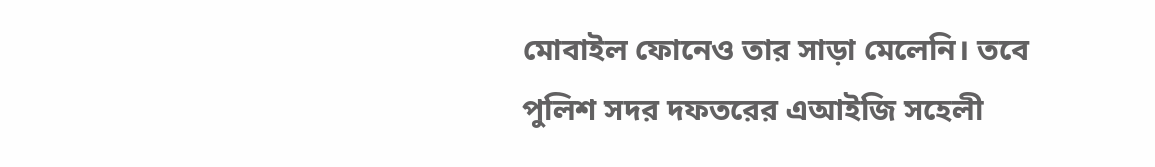মোবাইল ফোনেও তার সাড়া মেলেনি। তবে পুলিশ সদর দফতরের এআইজি সহেলী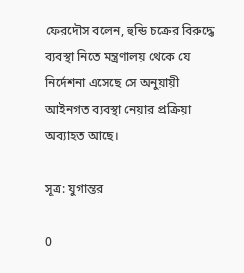ফেরদৌস বলেন, হুন্ডি চক্রের বিরুদ্ধে ব্যবস্থা নিতে মন্ত্রণালয় থেকে যে নির্দেশনা এসেছে সে অনুয়ায়ী আইনগত ব্যবস্থা নেয়ার প্রক্রিয়া অব্যাহত আছে।

সূত্র: যুগান্তর

0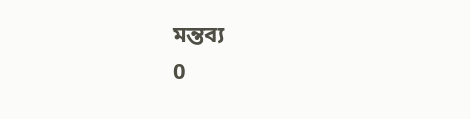মন্তব্য
0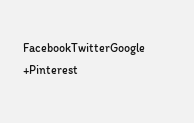FacebookTwitterGoogle +Pinterest